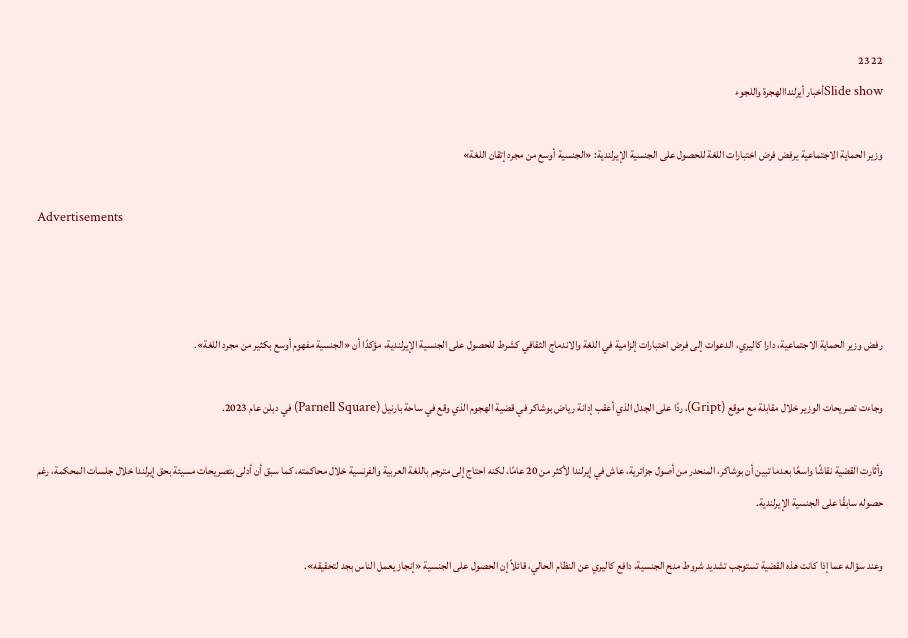22 23
Slide showأخبار أيرلنداالهجرة واللجوء

وزير الحماية الاجتماعية يرفض فرض اختبارات اللغة للحصول على الجنسية الإيرلندية: «الجنسية أوسع من مجرد إتقان اللغة»

Advertisements



رفض وزير الحماية الاجتماعية، دارا كاليري، الدعوات إلى فرض اختبارات إلزامية في اللغة والاندماج الثقافي كشرط للحصول على الجنسية الإيرلندية، مؤكدًا أن «الجنسية مفهوم أوسع بكثير من مجرد اللغة».

وجاءت تصريحات الوزير خلال مقابلة مع موقع (Gript)، ردًا على الجدل الذي أعقب إدانة رياض بوشاكر في قضية الهجوم الذي وقع في ساحة بارنيل (Parnell Square) في دبلن عام 2023.

وأثارت القضية نقاشًا واسعًا بعدما تبين أن بوشاكر، المنحدر من أصول جزائرية، عاش في إيرلندا لأكثر من 20 عامًا، لكنه احتاج إلى مترجم باللغة العربية والفرنسية خلال محاكمته، كما سبق أن أدلى بتصريحات مسيئة بحق إيرلندا خلال جلسات المحكمة، رغم حصوله سابقًا على الجنسية الإيرلندية.

وعند سؤاله عما إذا كانت هذه القضية تستوجب تشديد شروط منح الجنسية، دافع كاليري عن النظام الحالي، قائلاً إن الحصول على الجنسية «إنجاز يعمل الناس بجد لتحقيقه».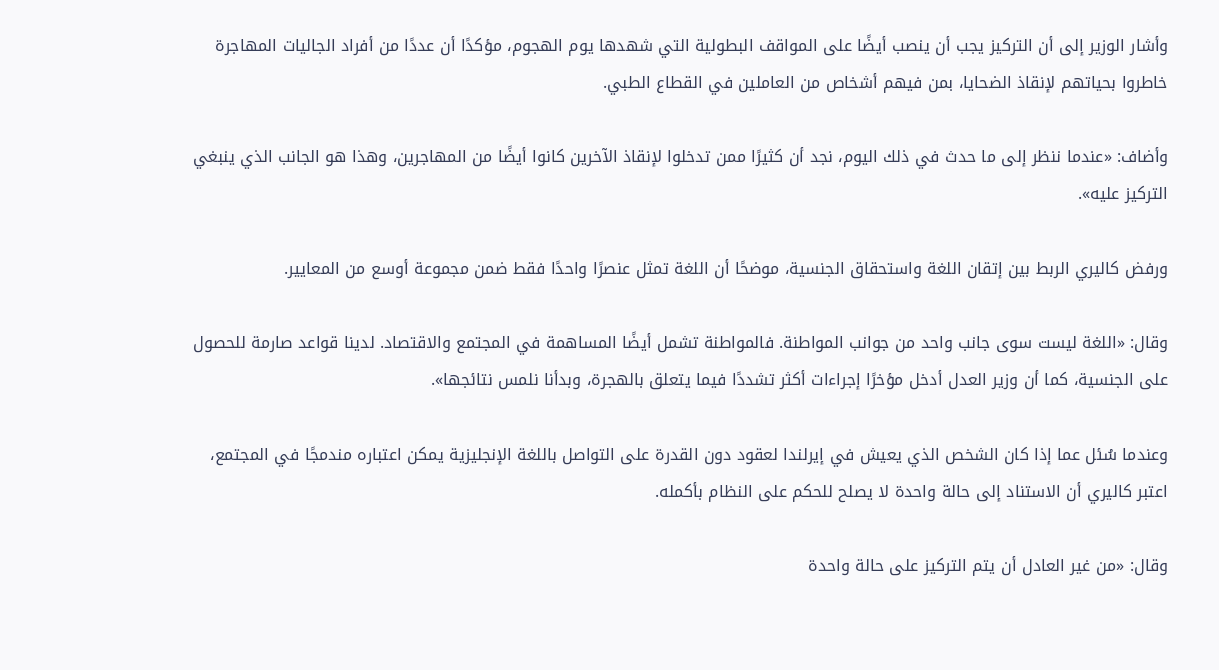وأشار الوزير إلى أن التركيز يجب أن ينصب أيضًا على المواقف البطولية التي شهدها يوم الهجوم، مؤكدًا أن عددًا من أفراد الجاليات المهاجرة خاطروا بحياتهم لإنقاذ الضحايا، بمن فيهم أشخاص من العاملين في القطاع الطبي.

وأضاف: «عندما ننظر إلى ما حدث في ذلك اليوم، نجد أن كثيرًا ممن تدخلوا لإنقاذ الآخرين كانوا أيضًا من المهاجرين، وهذا هو الجانب الذي ينبغي التركيز عليه».

ورفض كاليري الربط بين إتقان اللغة واستحقاق الجنسية، موضحًا أن اللغة تمثل عنصرًا واحدًا فقط ضمن مجموعة أوسع من المعايير.

وقال: «اللغة ليست سوى جانب واحد من جوانب المواطنة. فالمواطنة تشمل أيضًا المساهمة في المجتمع والاقتصاد. لدينا قواعد صارمة للحصول على الجنسية، كما أن وزير العدل أدخل مؤخرًا إجراءات أكثر تشددًا فيما يتعلق بالهجرة، وبدأنا نلمس نتائجها».

وعندما سُئل عما إذا كان الشخص الذي يعيش في إيرلندا لعقود دون القدرة على التواصل باللغة الإنجليزية يمكن اعتباره مندمجًا في المجتمع، اعتبر كاليري أن الاستناد إلى حالة واحدة لا يصلح للحكم على النظام بأكمله.

وقال: «من غير العادل أن يتم التركيز على حالة واحدة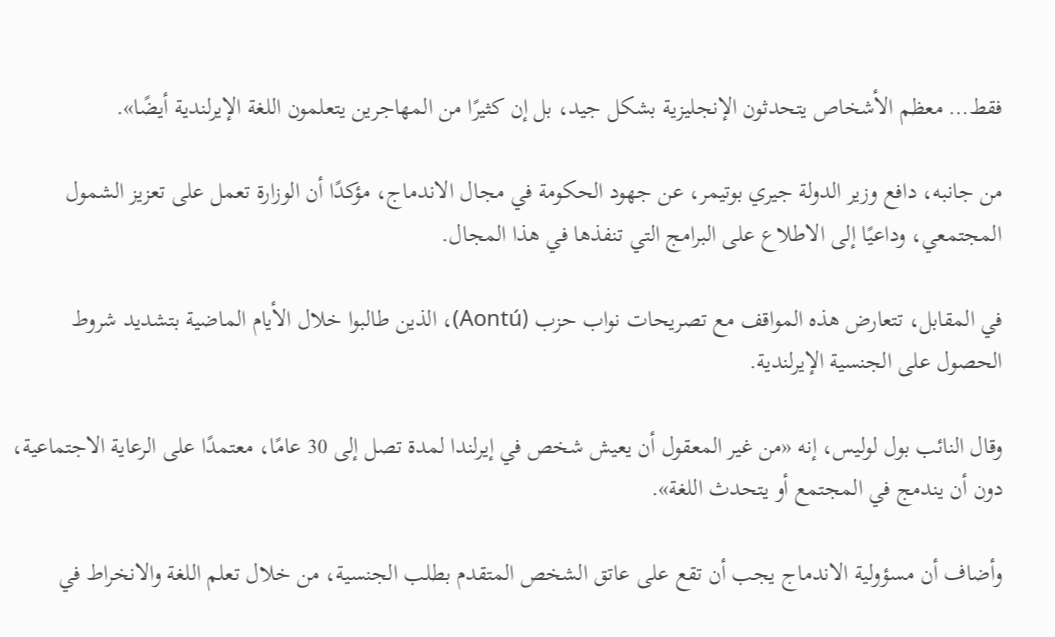فقط… معظم الأشخاص يتحدثون الإنجليزية بشكل جيد، بل إن كثيرًا من المهاجرين يتعلمون اللغة الإيرلندية أيضًا».

من جانبه، دافع وزير الدولة جيري بوتيمر، عن جهود الحكومة في مجال الاندماج، مؤكدًا أن الوزارة تعمل على تعزيز الشمول المجتمعي، وداعيًا إلى الاطلاع على البرامج التي تنفذها في هذا المجال.

في المقابل، تتعارض هذه المواقف مع تصريحات نواب حزب (Aontú)، الذين طالبوا خلال الأيام الماضية بتشديد شروط الحصول على الجنسية الإيرلندية.

وقال النائب بول لوليس، إنه «من غير المعقول أن يعيش شخص في إيرلندا لمدة تصل إلى 30 عامًا، معتمدًا على الرعاية الاجتماعية، دون أن يندمج في المجتمع أو يتحدث اللغة».

وأضاف أن مسؤولية الاندماج يجب أن تقع على عاتق الشخص المتقدم بطلب الجنسية، من خلال تعلم اللغة والانخراط في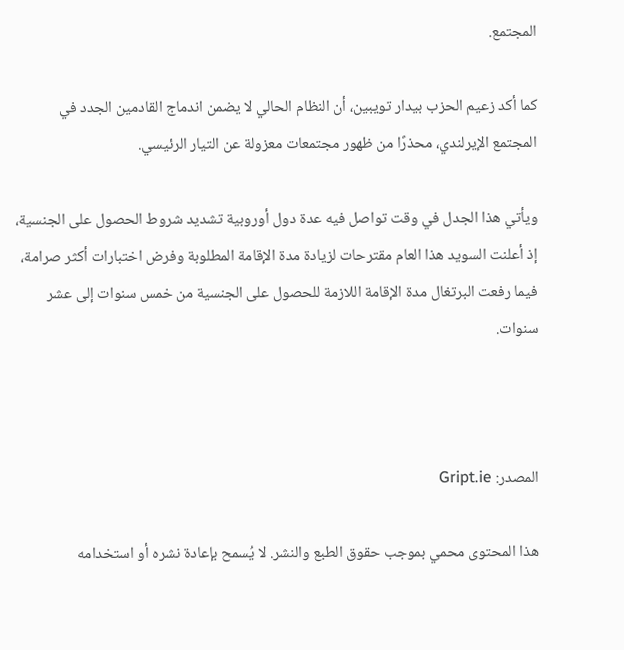المجتمع.

كما أكد زعيم الحزب بيدار تويبين، أن النظام الحالي لا يضمن اندماج القادمين الجدد في المجتمع الإيرلندي، محذرًا من ظهور مجتمعات معزولة عن التيار الرئيسي.

ويأتي هذا الجدل في وقت تواصل فيه عدة دول أوروبية تشديد شروط الحصول على الجنسية، إذ أعلنت السويد هذا العام مقترحات لزيادة مدة الإقامة المطلوبة وفرض اختبارات أكثر صرامة، فيما رفعت البرتغال مدة الإقامة اللازمة للحصول على الجنسية من خمس سنوات إلى عشر سنوات.



المصدر: Gript.ie

هذا المحتوى محمي بموجب حقوق الطبع والنشر. لا يُسمح بإعادة نشره أو استخدامه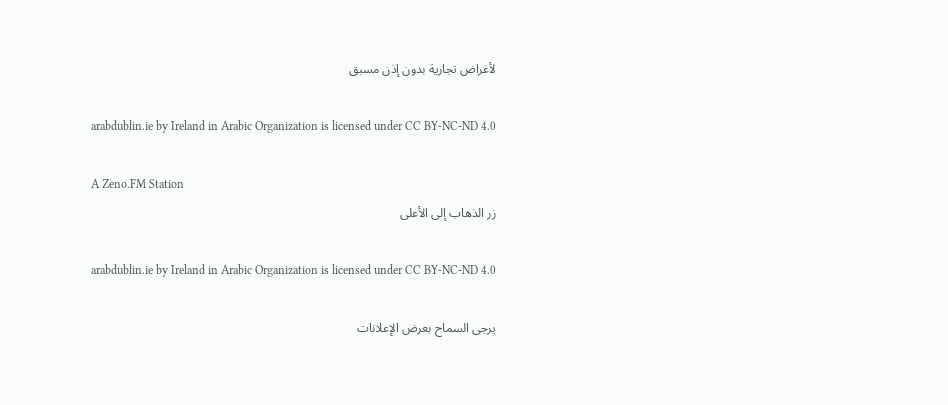لأغراض تجارية بدون إذن مسبق

arabdublin.ie by Ireland in Arabic Organization is licensed under CC BY-NC-ND 4.0

A Zeno.FM Station
زر الذهاب إلى الأعلى

arabdublin.ie by Ireland in Arabic Organization is licensed under CC BY-NC-ND 4.0

يرجى السماح بعرض الإعلانات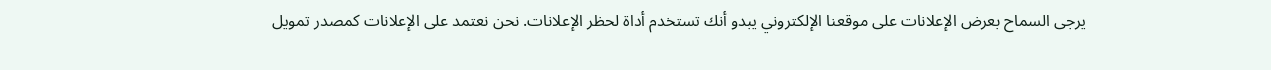يرجى السماح بعرض الإعلانات على موقعنا الإلكتروني يبدو أنك تستخدم أداة لحظر الإعلانات. نحن نعتمد على الإعلانات كمصدر تمويل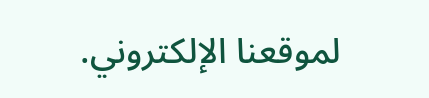لموقعنا الإلكتروني.